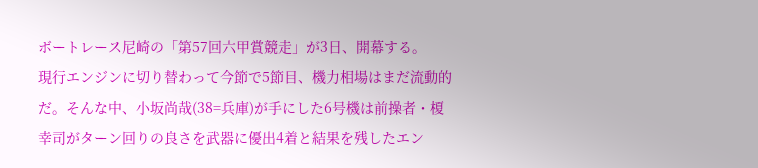ボートレース尼崎の「第57回六甲賞競走」が3日、開幕する。
現行エンジンに切り替わって今節で5節目、機力相場はまだ流動的だ。そんな中、小坂尚哉(38=兵庫)が手にした6号機は前操者・榎幸司がターン回りの良さを武器に優出4着と結果を残したエン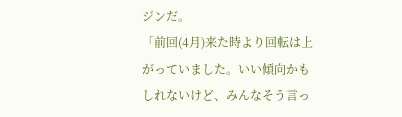ジンだ。
「前回(4月)来た時より回転は上がっていました。いい傾向かもしれないけど、みんなそう言っ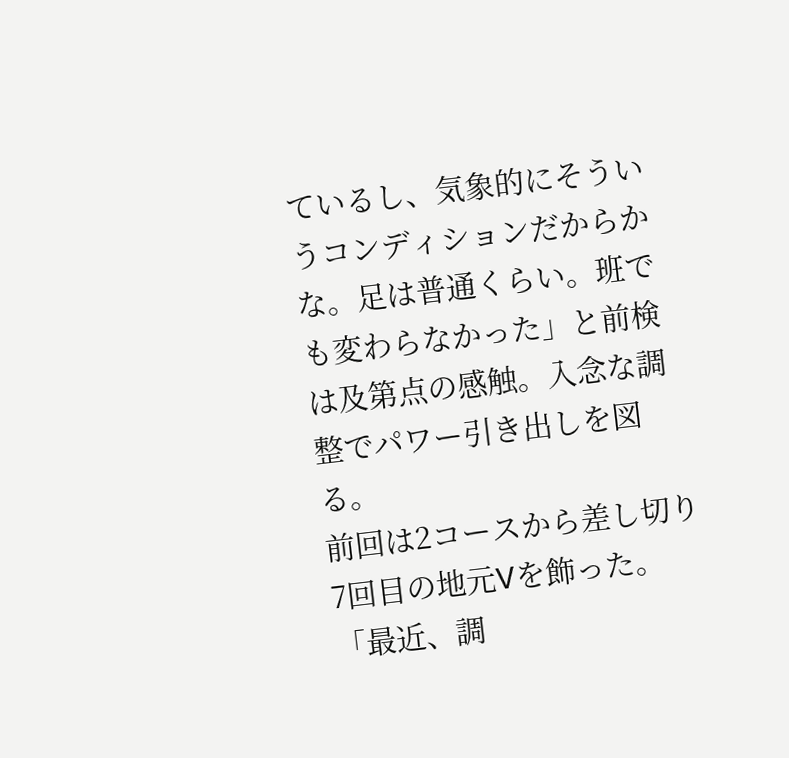ているし、気象的にそういうコンディションだからかな。足は普通くらい。班でも変わらなかった」と前検は及第点の感触。入念な調整でパワー引き出しを図る。
前回は2コースから差し切り7回目の地元Vを飾った。「最近、調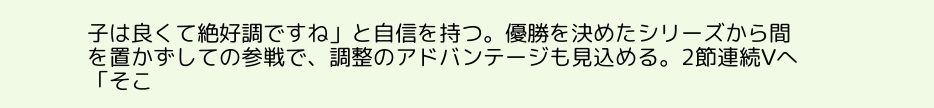子は良くて絶好調ですね」と自信を持つ。優勝を決めたシリーズから間を置かずしての参戦で、調整のアドバンテージも見込める。2節連続Vへ「そこ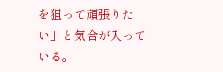を狙って頑張りたい」と気合が入っている。